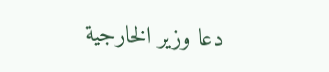دعا وزير الخارجية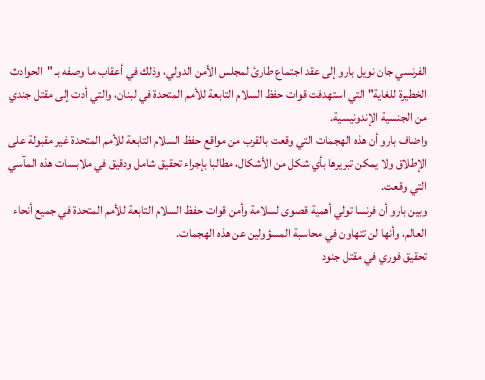الفرنسي جان نويل بارو إلى عقد اجتماع طارئ لمجلس الأمن الدولي، وذلك في أعقاب ما وصفه بـ "الحوادث الخطيرة للغاية" التي استهدفت قوات حفظ السلام التابعة للأمم المتحدة في لبنان، والتي أدت إلى مقتل جندي من الجنسية الإندونيسية.
واضاف بارو أن هذه الهجمات التي وقعت بالقرب من مواقع حفظ السلام التابعة للأمم المتحدة غير مقبولة على الإطلاق ولا يمكن تبريرها بأي شكل من الأشكال، مطالبا بإجراء تحقيق شامل ودقيق في ملابسات هذه المآسي التي وقعت.
وبين بارو أن فرنسا تولي أهمية قصوى لسلامة وأمن قوات حفظ السلام التابعة للأمم المتحدة في جميع أنحاء العالم، وأنها لن تتهاون في محاسبة المسؤولين عن هذه الهجمات.
تحقيق فوري في مقتل جنود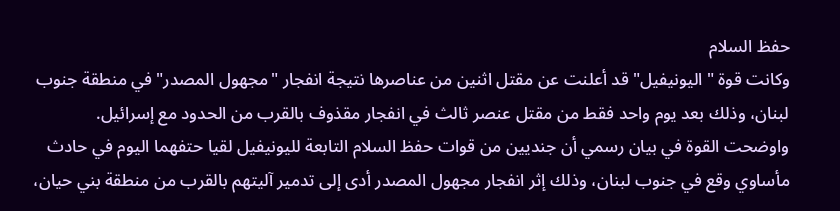حفظ السلام
وكانت قوة "اليونيفيل" قد أعلنت عن مقتل اثنين من عناصرها نتيجة انفجار "مجهول المصدر" في منطقة جنوب لبنان، وذلك بعد يوم واحد فقط من مقتل عنصر ثالث في انفجار مقذوف بالقرب من الحدود مع إسرائيل.
واوضحت القوة في بيان رسمي أن جنديين من قوات حفظ السلام التابعة لليونيفيل لقيا حتفهما اليوم في حادث مأساوي وقع في جنوب لبنان، وذلك إثر انفجار مجهول المصدر أدى إلى تدمير آليتهم بالقرب من منطقة بني حيان،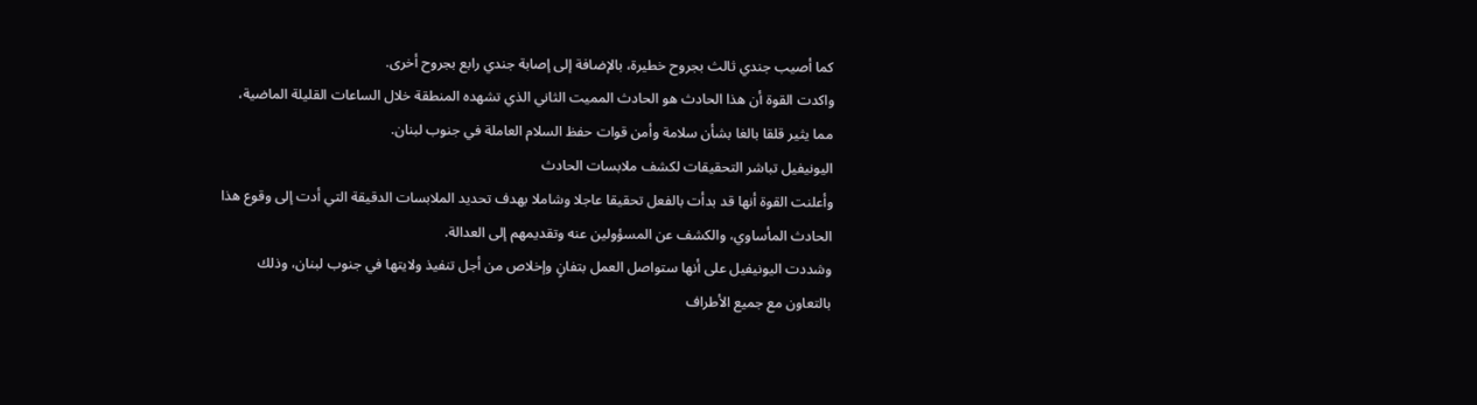كما أصيب جندي ثالث بجروح خطيرة، بالإضافة إلى إصابة جندي رابع بجروح أخرى.
واكدت القوة أن هذا الحادث هو الحادث المميت الثاني الذي تشهده المنطقة خلال الساعات القليلة الماضية، مما يثير قلقا بالغا بشأن سلامة وأمن قوات حفظ السلام العاملة في جنوب لبنان.
اليونيفيل تباشر التحقيقات لكشف ملابسات الحادث
وأعلنت القوة أنها قد بدأت بالفعل تحقيقا عاجلا وشاملا بهدف تحديد الملابسات الدقيقة التي أدت إلى وقوع هذا الحادث المأساوي، والكشف عن المسؤولين عنه وتقديمهم إلى العدالة.
وشددت اليونيفيل على أنها ستواصل العمل بتفانٍ وإخلاص من أجل تنفيذ ولايتها في جنوب لبنان، وذلك بالتعاون مع جميع الأطراف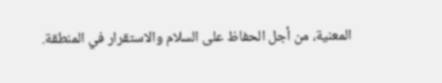المعنية، من أجل الحفاظ على السلام والاستقرار في المنطقة.